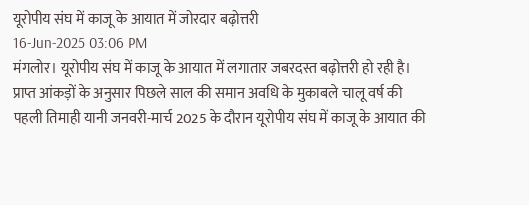यूरोपीय संघ में काजू के आयात में जोरदार बढ़ोत्तरी
16-Jun-2025 03:06 PM
मंगलोर। यूरोपीय संघ में काजू के आयात में लगातार जबरदस्त बढ़ोत्तरी हो रही है। प्राप्त आंकड़ों के अनुसार पिछले साल की समान अवधि के मुकाबले चालू वर्ष की पहली तिमाही यानी जनवरी-मार्च 2025 के दौरान यूरोपीय संघ में काजू के आयात की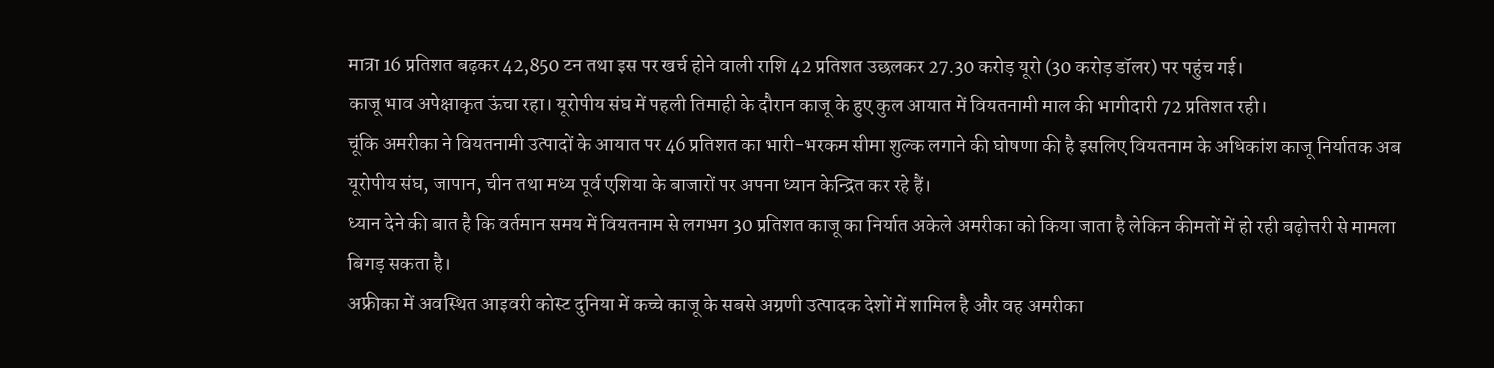मात्रा 16 प्रतिशत बढ़कर 42,850 टन तथा इस पर खर्च होने वाली राशि 42 प्रतिशत उछलकर 27.30 करोड़ यूरो (30 करोड़ डॉलर) पर पहुंच गई।
काजू भाव अपेक्षाकृत ऊंचा रहा। यूरोपीय संघ में पहली तिमाही के दौरान काजू के हुए कुल आयात में वियतनामी माल की भागीदारी 72 प्रतिशत रही।
चूंकि अमरीका ने वियतनामी उत्पादों के आयात पर 46 प्रतिशत का भारी-भरकम सीमा शुल्क लगाने की घोषणा की है इसलिए वियतनाम के अधिकांश काजू निर्यातक अब यूरोपीय संघ, जापान, चीन तथा मध्य पूर्व एशिया के बाजारों पर अपना ध्यान केन्द्रित कर रहे हैं।
ध्यान देने की बात है कि वर्तमान समय में वियतनाम से लगभग 30 प्रतिशत काजू का निर्यात अकेले अमरीका को किया जाता है लेकिन कीमतों में हो रही बढ़ोत्तरी से मामला बिगड़ सकता है।
अफ्रीका में अवस्थित आइवरी कोस्ट दुनिया में कच्चे काजू के सबसे अग्रणी उत्पादक देशों में शामिल है और वह अमरीका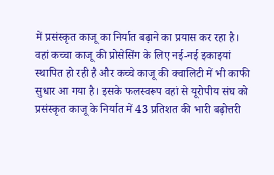में प्रसंस्कृत काजू का निर्यात बढ़ाने का प्रयास कर रहा है।
वहां कच्चा काजू की प्रोसेसिंग के लिए नई-नई इकाइयां स्थापित हो रही है और कच्चे काजू की क्वालिटी में भी काफी सुधार आ गया है। इसके फलस्वरूप वहां से यूरोपीय संघ को प्रसंस्कृत काजू के निर्यात में 43 प्रतिशत की भारी बढ़ोत्तरी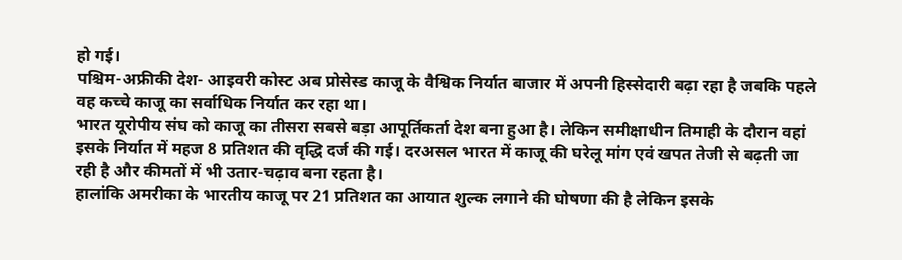हो गई।
पश्चिम-अफ्रीकी देश- आइवरी कोस्ट अब प्रोसेस्ड काजू के वैश्विक निर्यात बाजार में अपनी हिस्सेदारी बढ़ा रहा है जबकि पहले वह कच्चे काजू का सर्वाधिक निर्यात कर रहा था।
भारत यूरोपीय संघ को काजू का तीसरा सबसे बड़ा आपूर्तिकर्ता देश बना हुआ है। लेकिन समीक्षाधीन तिमाही के दौरान वहां इसके निर्यात में महज 8 प्रतिशत की वृद्धि दर्ज की गई। दरअसल भारत में काजू की घरेलू मांग एवं खपत तेजी से बढ़ती जा रही है और कीमतों में भी उतार-चढ़ाव बना रहता है।
हालांकि अमरीका के भारतीय काजू पर 21 प्रतिशत का आयात शुल्क लगाने की घोषणा की है लेकिन इसके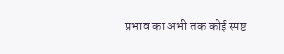प्रभाव का अभी तक कोई स्पष्ट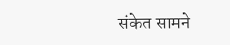संकेत सामने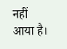नहीं आया है।